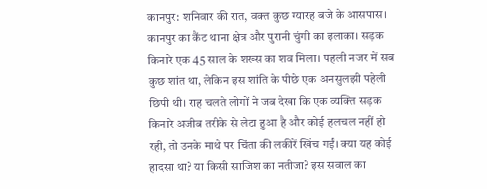कानपुर: शनिवार की रात, वक्त कुछ ग्यारह बजे के आसपास। कानपुर का कैंट थाना क्षेत्र और पुरानी चुंगी का इलाका। सड़क किनारे एक 45 साल के शख्स का शव मिला। पहली नजर में सब कुछ शांत था, लेकिन इस शांति के पीछे एक अनसुलझी पहेली छिपी थी। राह चलते लोगों ने जब देखा कि एक व्यक्ति सड़क किनारे अजीब तरीके से लेटा हुआ है और कोई हलचल नहीं हो रही, तो उनके माथे पर चिंता की लकीरें खिंच गईं। क्या यह कोई हादसा था? या किसी साजिश का नतीजा? इस सवाल का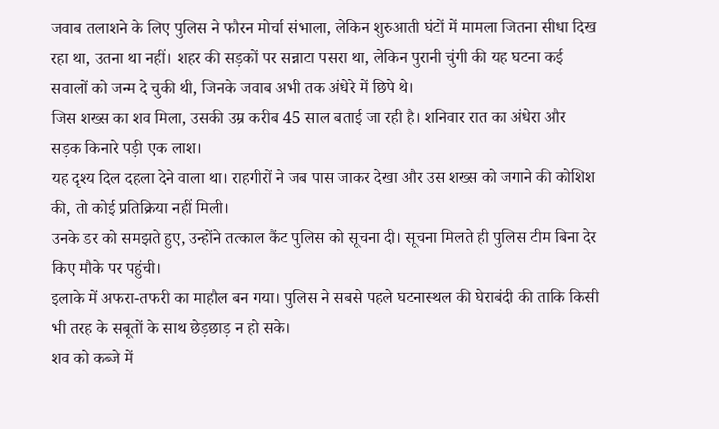जवाब तलाशने के लिए पुलिस ने फौरन मोर्चा संभाला, लेकिन शुरुआती घंटों में मामला जितना सीधा दिख रहा था, उतना था नहीं। शहर की सड़कों पर सन्नाटा पसरा था, लेकिन पुरानी चुंगी की यह घटना कई सवालों को जन्म दे चुकी थी, जिनके जवाब अभी तक अंधेरे में छिपे थे।
जिस शख्स का शव मिला, उसकी उम्र करीब 45 साल बताई जा रही है। शनिवार रात का अंधेरा और सड़क किनारे पड़ी एक लाश।
यह दृश्य दिल दहला देने वाला था। राहगीरों ने जब पास जाकर देखा और उस शख्स को जगाने की कोशिश की, तो कोई प्रतिक्रिया नहीं मिली।
उनके डर को समझते हुए, उन्होंने तत्काल कैंट पुलिस को सूचना दी। सूचना मिलते ही पुलिस टीम बिना देर किए मौके पर पहुंची।
इलाके में अफरा-तफरी का माहौल बन गया। पुलिस ने सबसे पहले घटनास्थल की घेराबंदी की ताकि किसी भी तरह के सबूतों के साथ छेड़छाड़ न हो सके।
शव को कब्जे में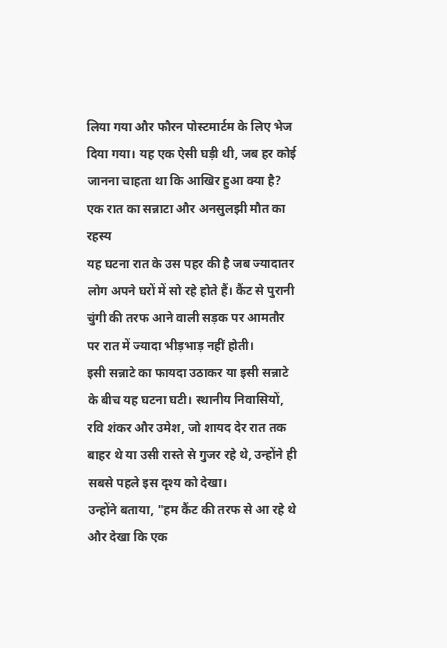लिया गया और फौरन पोस्टमार्टम के लिए भेज दिया गया। यह एक ऐसी घड़ी थी, जब हर कोई जानना चाहता था कि आखिर हुआ क्या है?
एक रात का सन्नाटा और अनसुलझी मौत का रहस्य
यह घटना रात के उस पहर की है जब ज्यादातर लोग अपने घरों में सो रहे होते हैं। कैंट से पुरानी चुंगी की तरफ आने वाली सड़क पर आमतौर पर रात में ज्यादा भीड़भाड़ नहीं होती।
इसी सन्नाटे का फायदा उठाकर या इसी सन्नाटे के बीच यह घटना घटी। स्थानीय निवासियों, रवि शंकर और उमेश, जो शायद देर रात तक बाहर थे या उसी रास्ते से गुजर रहे थे, उन्होंने ही सबसे पहले इस दृश्य को देखा।
उन्होंने बताया, "हम कैंट की तरफ से आ रहे थे और देखा कि एक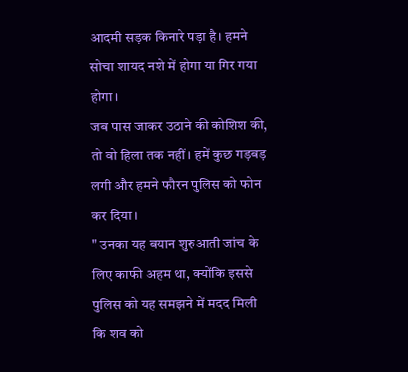आदमी सड़क किनारे पड़ा है। हमने सोचा शायद नशे में होगा या गिर गया होगा।
जब पास जाकर उठाने की कोशिश की, तो वो हिला तक नहीं। हमें कुछ गड़बड़ लगी और हमने फौरन पुलिस को फोन कर दिया।
" उनका यह बयान शुरुआती जांच के लिए काफी अहम था, क्योंकि इससे पुलिस को यह समझने में मदद मिली कि शव को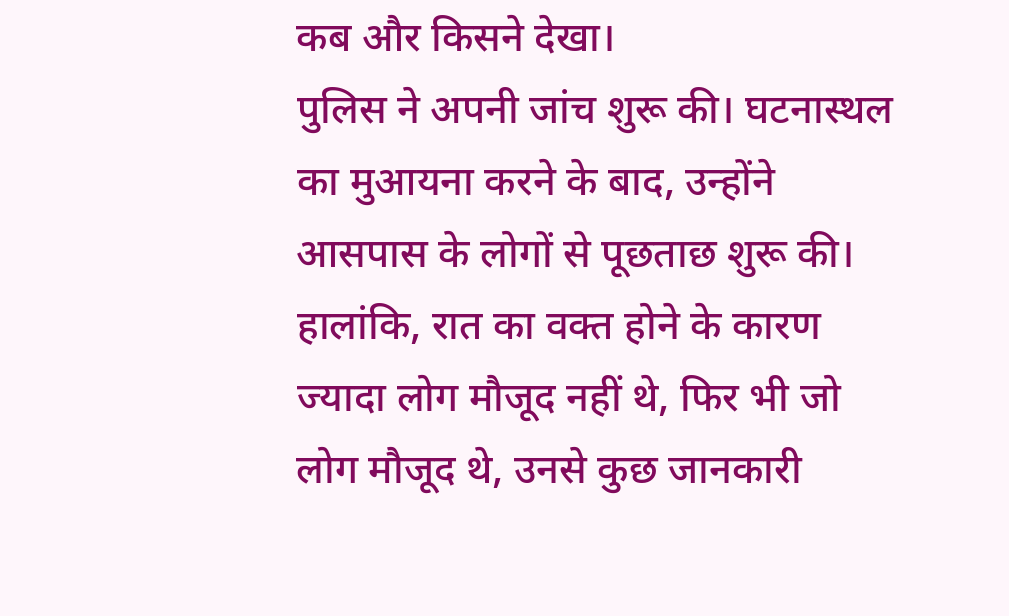कब और किसने देखा।
पुलिस ने अपनी जांच शुरू की। घटनास्थल का मुआयना करने के बाद, उन्होंने आसपास के लोगों से पूछताछ शुरू की।
हालांकि, रात का वक्त होने के कारण ज्यादा लोग मौजूद नहीं थे, फिर भी जो लोग मौजूद थे, उनसे कुछ जानकारी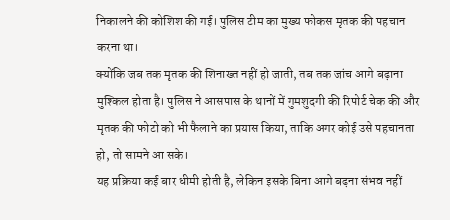निकालने की कोशिश की गई। पुलिस टीम का मुख्य फोकस मृतक की पहचान करना था।
क्योंकि जब तक मृतक की शिनाख्त नहीं हो जाती, तब तक जांच आगे बढ़ाना मुश्किल होता है। पुलिस ने आसपास के थानों में गुमशुदगी की रिपोर्ट चेक की और मृतक की फोटो को भी फैलाने का प्रयास किया, ताकि अगर कोई उसे पहचानता हो, तो सामने आ सके।
यह प्रक्रिया कई बार धीमी होती है, लेकिन इसके बिना आगे बढ़ना संभव नहीं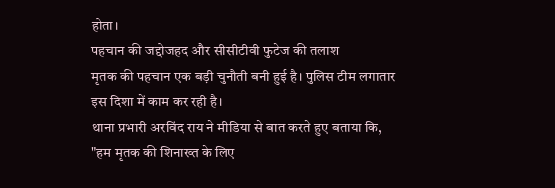होता।
पहचान की जद्दोजहद और सीसीटीवी फुटेज की तलाश
मृतक की पहचान एक बड़ी चुनौती बनी हुई है। पुलिस टीम लगातार इस दिशा में काम कर रही है।
थाना प्रभारी अरविंद राय ने मीडिया से बात करते हुए बताया कि, "हम मृतक की शिनाख्त के लिए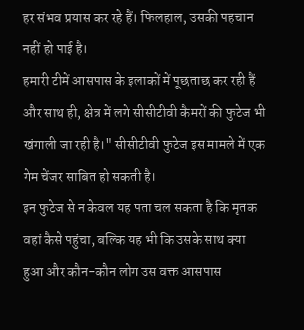हर संभव प्रयास कर रहे हैं। फिलहाल, उसकी पहचान नहीं हो पाई है।
हमारी टीमें आसपास के इलाकों में पूछताछ कर रही हैं और साथ ही, क्षेत्र में लगे सीसीटीवी कैमरों की फुटेज भी खंगाली जा रही है।" सीसीटीवी फुटेज इस मामले में एक गेम चेंजर साबित हो सकती है।
इन फुटेज से न केवल यह पता चल सकता है कि मृतक वहां कैसे पहुंचा, बल्कि यह भी कि उसके साथ क्या हुआ और कौन-कौन लोग उस वक्त आसपास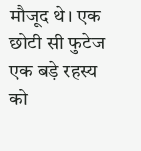मौजूद थे। एक छोटी सी फुटेज एक बड़े रहस्य को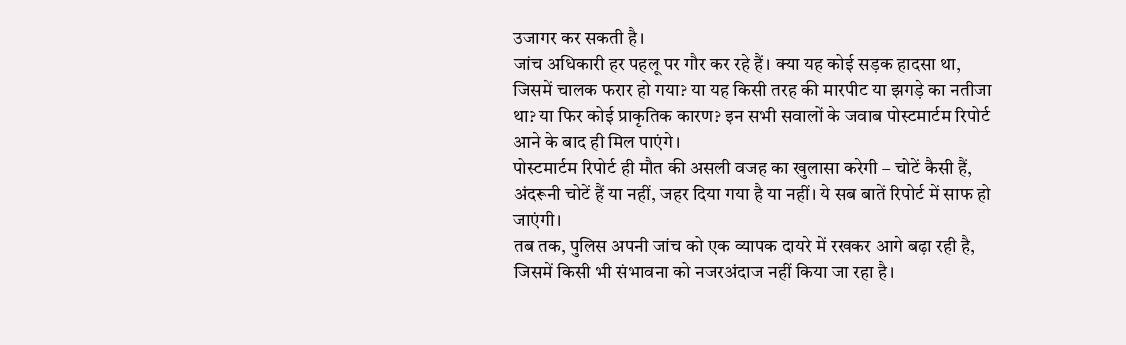उजागर कर सकती है।
जांच अधिकारी हर पहलू पर गौर कर रहे हैं। क्या यह कोई सड़क हादसा था, जिसमें चालक फरार हो गया? या यह किसी तरह की मारपीट या झगड़े का नतीजा था? या फिर कोई प्राकृतिक कारण? इन सभी सवालों के जवाब पोस्टमार्टम रिपोर्ट आने के बाद ही मिल पाएंगे।
पोस्टमार्टम रिपोर्ट ही मौत की असली वजह का खुलासा करेगी – चोटें कैसी हैं, अंदरूनी चोटें हैं या नहीं, जहर दिया गया है या नहीं। ये सब बातें रिपोर्ट में साफ हो जाएंगी।
तब तक, पुलिस अपनी जांच को एक व्यापक दायरे में रखकर आगे बढ़ा रही है, जिसमें किसी भी संभावना को नजरअंदाज नहीं किया जा रहा है।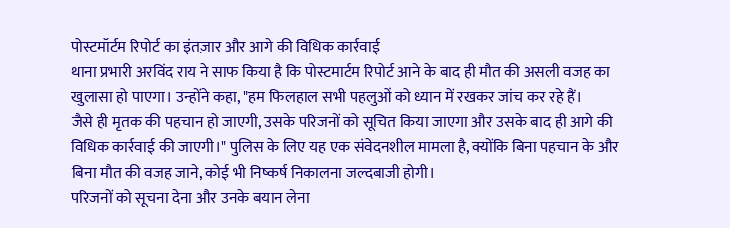पोस्टमॉर्टम रिपोर्ट का इंतज़ार और आगे की विधिक कार्रवाई
थाना प्रभारी अरविंद राय ने साफ किया है कि पोस्टमार्टम रिपोर्ट आने के बाद ही मौत की असली वजह का खुलासा हो पाएगा। उन्होंने कहा, "हम फिलहाल सभी पहलुओं को ध्यान में रखकर जांच कर रहे हैं।
जैसे ही मृतक की पहचान हो जाएगी, उसके परिजनों को सूचित किया जाएगा और उसके बाद ही आगे की विधिक कार्रवाई की जाएगी।" पुलिस के लिए यह एक संवेदनशील मामला है, क्योंकि बिना पहचान के और बिना मौत की वजह जाने, कोई भी निष्कर्ष निकालना जल्दबाजी होगी।
परिजनों को सूचना देना और उनके बयान लेना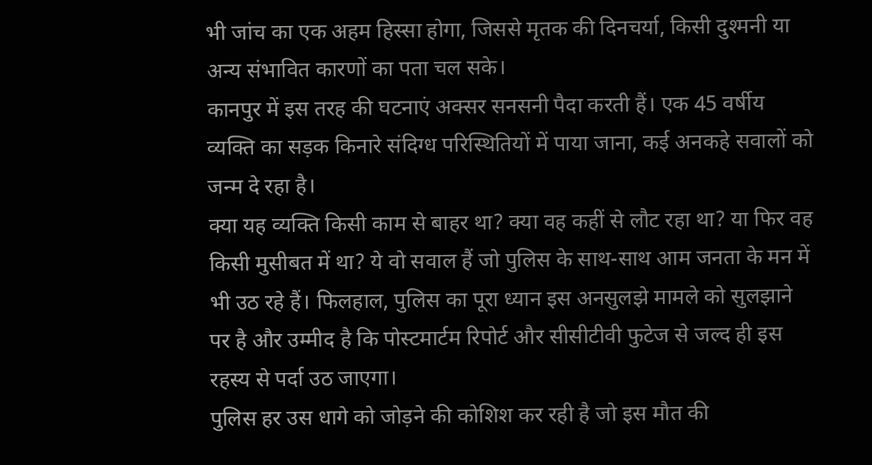भी जांच का एक अहम हिस्सा होगा, जिससे मृतक की दिनचर्या, किसी दुश्मनी या अन्य संभावित कारणों का पता चल सके।
कानपुर में इस तरह की घटनाएं अक्सर सनसनी पैदा करती हैं। एक 45 वर्षीय व्यक्ति का सड़क किनारे संदिग्ध परिस्थितियों में पाया जाना, कई अनकहे सवालों को जन्म दे रहा है।
क्या यह व्यक्ति किसी काम से बाहर था? क्या वह कहीं से लौट रहा था? या फिर वह किसी मुसीबत में था? ये वो सवाल हैं जो पुलिस के साथ-साथ आम जनता के मन में भी उठ रहे हैं। फिलहाल, पुलिस का पूरा ध्यान इस अनसुलझे मामले को सुलझाने पर है और उम्मीद है कि पोस्टमार्टम रिपोर्ट और सीसीटीवी फुटेज से जल्द ही इस रहस्य से पर्दा उठ जाएगा।
पुलिस हर उस धागे को जोड़ने की कोशिश कर रही है जो इस मौत की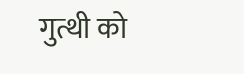गुत्थी को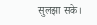सुलझा सके।